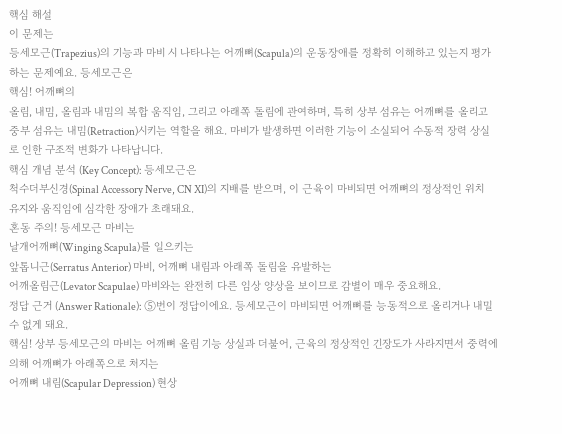핵심 해설
이 문제는
등세모근(Trapezius)의 기능과 마비 시 나타나는 어깨뼈(Scapula)의 운동장애를 정확히 이해하고 있는지 평가하는 문제예요. 등세모근은
핵심! 어깨뼈의
올림, 내밈, 올림과 내밈의 복합 움직임, 그리고 아래쪽 돌림에 관여하며, 특히 상부 섬유는 어깨뼈를 올리고 중부 섬유는 내밈(Retraction)시키는 역할을 해요. 마비가 발생하면 이러한 기능이 소실되어 수동적 장력 상실로 인한 구조적 변화가 나타납니다.
핵심 개념 분석 (Key Concept): 등세모근은
척수더부신경(Spinal Accessory Nerve, CN XI)의 지배를 받으며, 이 근육이 마비되면 어깨뼈의 정상적인 위치 유지와 움직임에 심각한 장애가 초래돼요.
혼동 주의! 등세모근 마비는
날개어깨뼈(Winging Scapula)를 일으키는
앞톱니근(Serratus Anterior) 마비, 어깨뼈 내림과 아래쪽 돌림을 유발하는
어깨올림근(Levator Scapulae) 마비와는 완전히 다른 임상 양상을 보이므로 감별이 매우 중요해요.
정답 근거 (Answer Rationale): ⑤번이 정답이에요. 등세모근이 마비되면 어깨뼈를 능동적으로 올리거나 내밀 수 없게 돼요.
핵심! 상부 등세모근의 마비는 어깨뼈 올림 기능 상실과 더불어, 근육의 정상적인 긴장도가 사라지면서 중력에 의해 어깨뼈가 아래쪽으로 처지는
어깨뼈 내림(Scapular Depression) 현상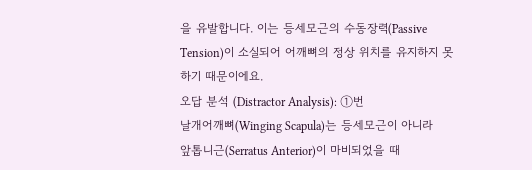을 유발합니다. 이는 등세모근의 수동장력(Passive Tension)이 소실되어 어깨뼈의 정상 위치를 유지하지 못하기 때문이에요.
오답 분석 (Distractor Analysis): ①번
날개어깨뼈(Winging Scapula)는 등세모근이 아니라
앞톱니근(Serratus Anterior)이 마비되었을 때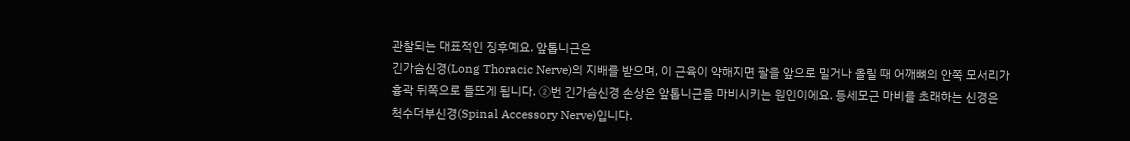관찰되는 대표적인 징후예요. 앞톱니근은
긴가슴신경(Long Thoracic Nerve)의 지배를 받으며, 이 근육이 약해지면 팔을 앞으로 밀거나 올릴 때 어깨뼈의 안쪽 모서리가 흉곽 뒤쪽으로 들뜨게 됩니다. ②번 긴가슴신경 손상은 앞톱니근을 마비시키는 원인이에요. 등세모근 마비를 초래하는 신경은
척수더부신경(Spinal Accessory Nerve)입니다.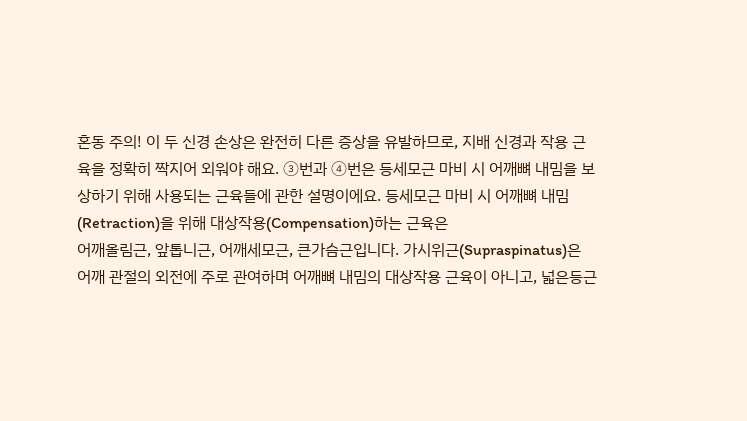혼동 주의! 이 두 신경 손상은 완전히 다른 증상을 유발하므로, 지배 신경과 작용 근육을 정확히 짝지어 외워야 해요. ③번과 ④번은 등세모근 마비 시 어깨뼈 내밈을 보상하기 위해 사용되는 근육들에 관한 설명이에요. 등세모근 마비 시 어깨뼈 내밈(Retraction)을 위해 대상작용(Compensation)하는 근육은
어깨올림근, 앞톱니근, 어깨세모근, 큰가슴근입니다. 가시위근(Supraspinatus)은 어깨 관절의 외전에 주로 관여하며 어깨뼈 내밈의 대상작용 근육이 아니고, 넓은등근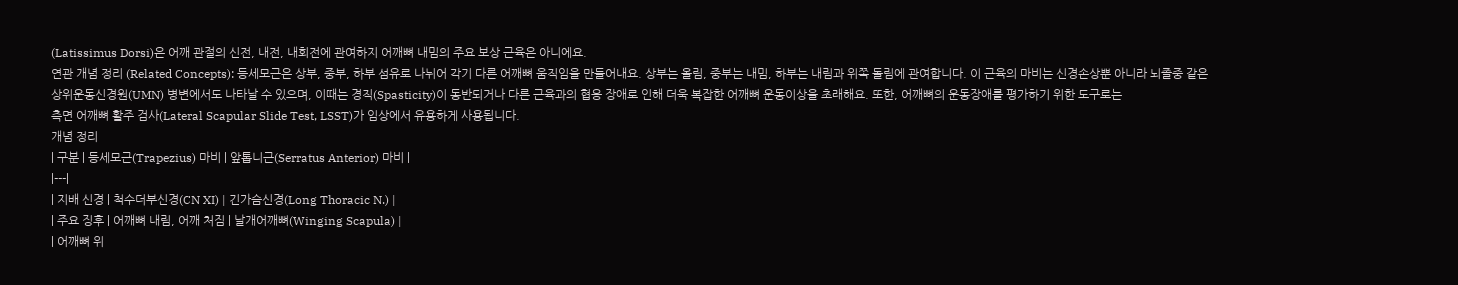(Latissimus Dorsi)은 어깨 관절의 신전, 내전, 내회전에 관여하지 어깨뼈 내밈의 주요 보상 근육은 아니에요.
연관 개념 정리 (Related Concepts): 등세모근은 상부, 중부, 하부 섬유로 나뉘어 각기 다른 어깨뼈 움직임을 만들어내요. 상부는 올림, 중부는 내밈, 하부는 내림과 위쪽 돌림에 관여합니다. 이 근육의 마비는 신경손상뿐 아니라 뇌졸중 같은
상위운동신경원(UMN) 병변에서도 나타날 수 있으며, 이때는 경직(Spasticity)이 동반되거나 다른 근육과의 협응 장애로 인해 더욱 복잡한 어깨뼈 운동이상을 초래해요. 또한, 어깨뼈의 운동장애를 평가하기 위한 도구로는
측면 어깨뼈 활주 검사(Lateral Scapular Slide Test, LSST)가 임상에서 유용하게 사용됩니다.
개념 정리
| 구분 | 등세모근(Trapezius) 마비 | 앞톱니근(Serratus Anterior) 마비 |
|---|
| 지배 신경 | 척수더부신경(CN XI) | 긴가슴신경(Long Thoracic N.) |
| 주요 징후 | 어깨뼈 내림, 어깨 처짐 | 날개어깨뼈(Winging Scapula) |
| 어깨뼈 위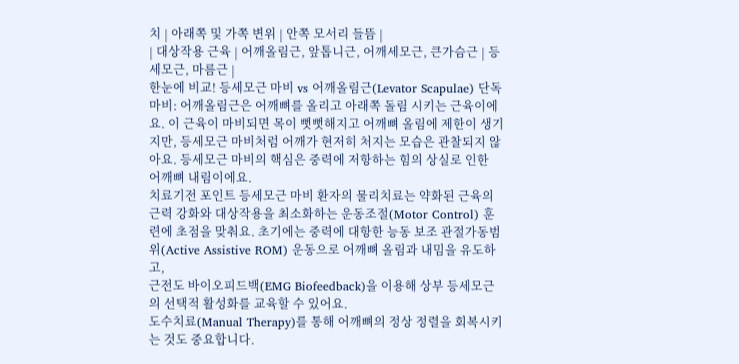치 | 아래쪽 및 가쪽 변위 | 안쪽 모서리 들뜸 |
| 대상작용 근육 | 어깨올림근, 앞톱니근, 어깨세모근, 큰가슴근 | 등세모근, 마름근 |
한눈에 비교! 등세모근 마비 vs 어깨올림근(Levator Scapulae) 단독 마비: 어깨올림근은 어깨뼈를 올리고 아래쪽 돌림 시키는 근육이에요. 이 근육이 마비되면 목이 뻣뻣해지고 어깨뼈 올림에 제한이 생기지만, 등세모근 마비처럼 어깨가 현저히 처지는 모습은 관찰되지 않아요. 등세모근 마비의 핵심은 중력에 저항하는 힘의 상실로 인한
어깨뼈 내림이에요.
치료기전 포인트 등세모근 마비 환자의 물리치료는 약화된 근육의 근력 강화와 대상작용을 최소화하는 운동조절(Motor Control) 훈련에 초점을 맞춰요. 초기에는 중력에 대항한 능동 보조 관절가동범위(Active Assistive ROM) 운동으로 어깨뼈 올림과 내밈을 유도하고,
근전도 바이오피드백(EMG Biofeedback)을 이용해 상부 등세모근의 선택적 활성화를 교육할 수 있어요.
도수치료(Manual Therapy)를 통해 어깨뼈의 정상 정렬을 회복시키는 것도 중요합니다.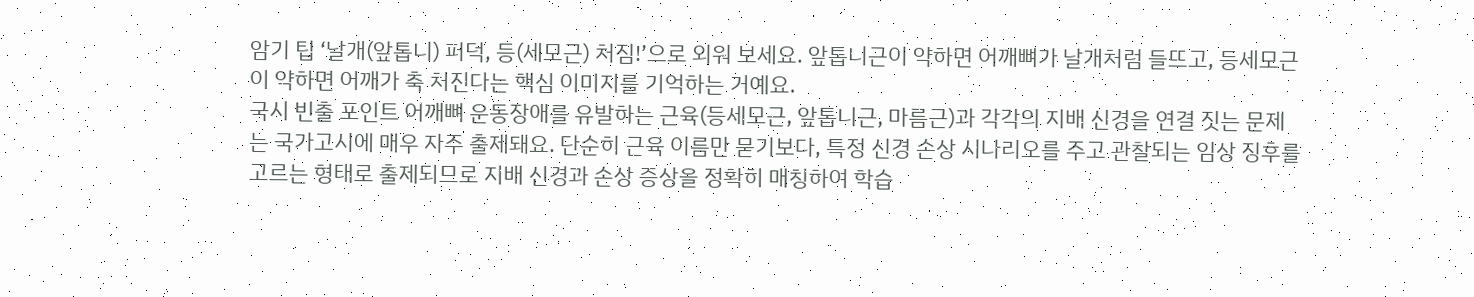암기 팁 ‘날개(앞톱니) 퍼덕, 등(세모근) 처짐!’으로 외워 보세요. 앞톱니근이 약하면 어깨뼈가 날개처럼 들뜨고, 등세모근이 약하면 어깨가 축 처진다는 핵심 이미지를 기억하는 거예요.
국시 빈출 포인트 어깨뼈 운동장애를 유발하는 근육(등세모근, 앞톱니근, 마름근)과 각각의 지배 신경을 연결 짓는 문제는 국가고시에 매우 자주 출제돼요. 단순히 근육 이름만 묻기보다, 특정 신경 손상 시나리오를 주고 관찰되는 임상 징후를 고르는 형태로 출제되므로 지배 신경과 손상 증상을 정확히 매칭하여 학습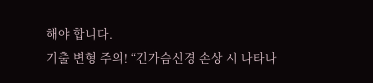해야 합니다.
기출 변형 주의! “긴가슴신경 손상 시 나타나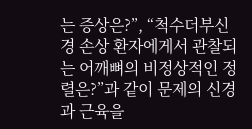는 증상은?”, “척수더부신경 손상 환자에게서 관찰되는 어깨뼈의 비정상적인 정렬은?”과 같이 문제의 신경과 근육을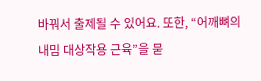바꿔서 출제될 수 있어요. 또한, “어깨뼈의 내밈 대상작용 근육”을 묻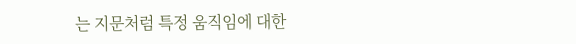는 지문처럼 특정 움직임에 대한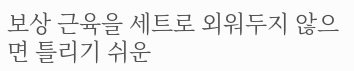보상 근육을 세트로 외워두지 않으면 틀리기 쉬운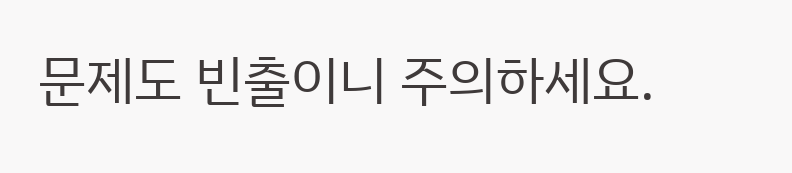문제도 빈출이니 주의하세요.